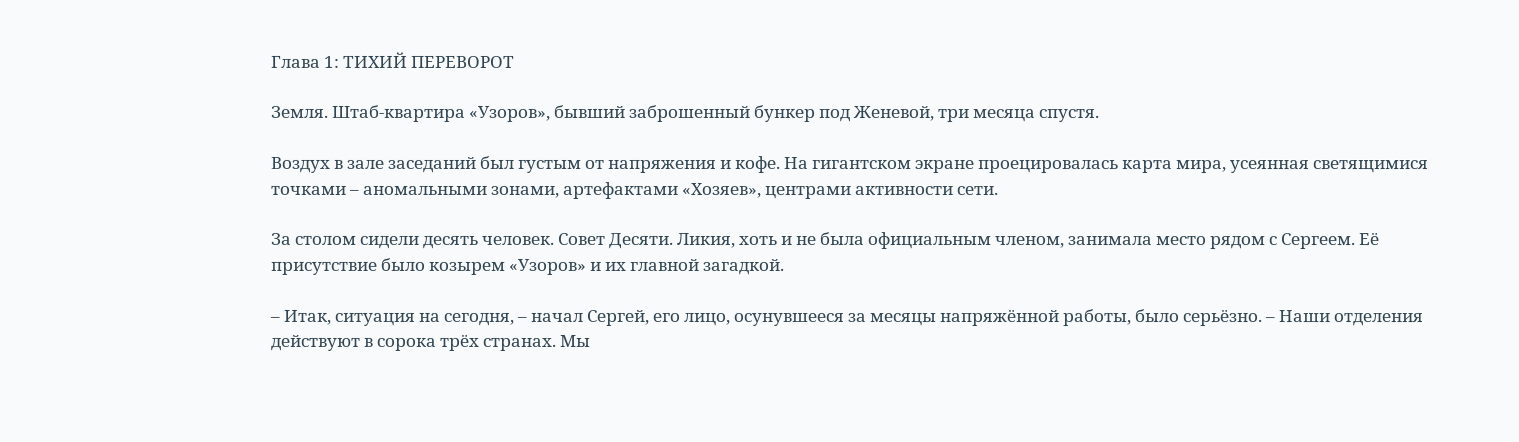Глава 1: ТИХИЙ ПЕРЕВОРОТ

Земля. Штаб-квартира «Узоров», бывший заброшенный бункер под Женевой, три месяца спустя.

Воздух в зале заседаний был густым от напряжения и кофе. На гигантском экране проецировалась карта мира, усеянная светящимися точками – аномальными зонами, артефактами «Хозяев», центрами активности сети.

За столом сидели десять человек. Совет Десяти. Ликия, хоть и не была официальным членом, занимала место рядом с Сергеем. Её присутствие было козырем «Узоров» и их главной загадкой.

– Итак, ситуация на сегодня, – начал Сергей, его лицо, осунувшееся за месяцы напряжённой работы, было серьёзно. – Наши отделения действуют в сорока трёх странах. Мы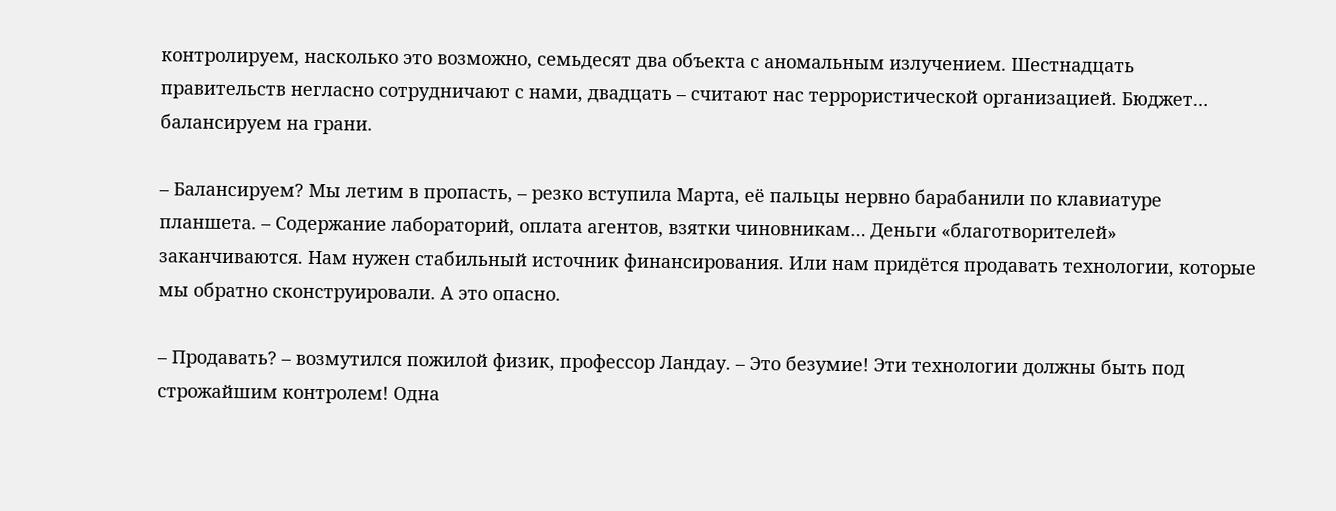контролируем, насколько это возможно, семьдесят два объекта с аномальным излучением. Шестнадцать правительств негласно сотрудничают с нами, двадцать – считают нас террористической организацией. Бюджет… балансируем на грани.

– Балансируем? Мы летим в пропасть, – резко вступила Марта, её пальцы нервно барабанили по клавиатуре планшета. – Содержание лабораторий, оплата агентов, взятки чиновникам… Деньги «благотворителей» заканчиваются. Нам нужен стабильный источник финансирования. Или нам придётся продавать технологии, которые мы обратно сконструировали. А это опасно.

– Продавать? – возмутился пожилой физик, профессор Ландау. – Это безумие! Эти технологии должны быть под строжайшим контролем! Одна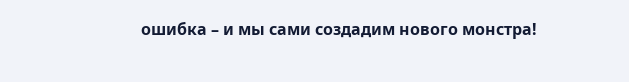ошибка – и мы сами создадим нового монстра!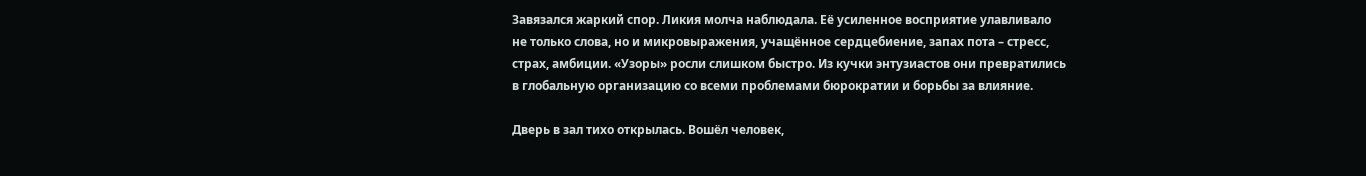Завязался жаркий спор. Ликия молча наблюдала. Её усиленное восприятие улавливало не только слова, но и микровыражения, учащённое сердцебиение, запах пота – стресс, страх, амбиции. «Узоры» росли слишком быстро. Из кучки энтузиастов они превратились в глобальную организацию со всеми проблемами бюрократии и борьбы за влияние.

Дверь в зал тихо открылась. Вошёл человек,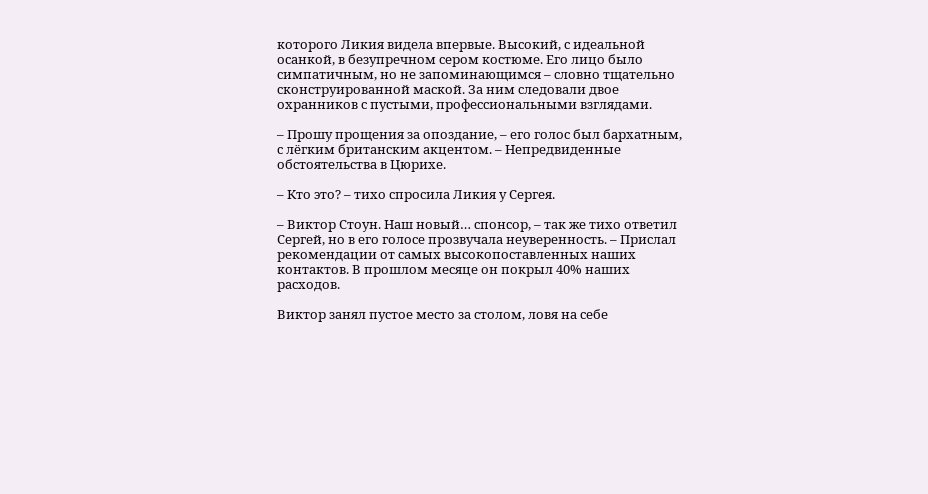которого Ликия видела впервые. Высокий, с идеальной осанкой, в безупречном сером костюме. Его лицо было симпатичным, но не запоминающимся – словно тщательно сконструированной маской. За ним следовали двое охранников с пустыми, профессиональными взглядами.

– Прошу прощения за опоздание, – его голос был бархатным, с лёгким британским акцентом. – Непредвиденные обстоятельства в Цюрихе.

– Кто это? – тихо спросила Ликия у Сергея.

– Виктор Стоун. Наш новый… спонсор, – так же тихо ответил Сергей, но в его голосе прозвучала неуверенность. – Прислал рекомендации от самых высокопоставленных наших контактов. В прошлом месяце он покрыл 40% наших расходов.

Виктор занял пустое место за столом, ловя на себе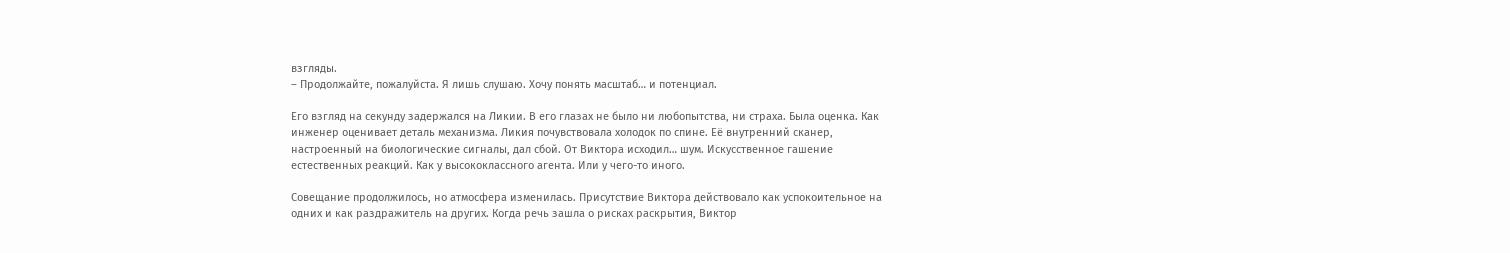взгляды.
– Продолжайте, пожалуйста. Я лишь слушаю. Хочу понять масштаб… и потенциал.

Его взгляд на секунду задержался на Ликии. В его глазах не было ни любопытства, ни страха. Была оценка. Как инженер оценивает деталь механизма. Ликия почувствовала холодок по спине. Её внутренний сканер, настроенный на биологические сигналы, дал сбой. От Виктора исходил… шум. Искусственное гашение естественных реакций. Как у высококлассного агента. Или у чего-то иного.

Совещание продолжилось, но атмосфера изменилась. Присутствие Виктора действовало как успокоительное на одних и как раздражитель на других. Когда речь зашла о рисках раскрытия, Виктор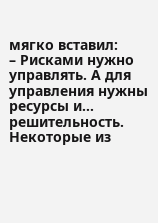мягко вставил:
– Рисками нужно управлять. А для управления нужны ресурсы и… решительность. Некоторые из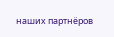наших партнёров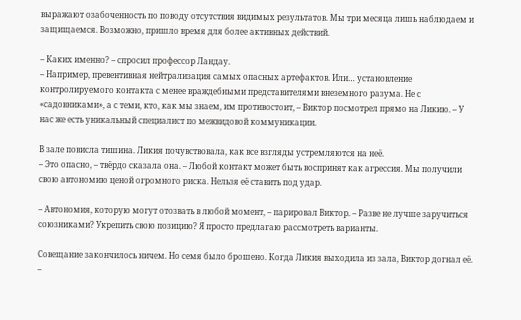выражают озабоченность по поводу отсутствия видимых результатов. Мы три месяца лишь наблюдаем и защищаемся. Возможно, пришло время для более активных действий.

– Каких именно? – спросил профессор Ландау.
– Например, превентивная нейтрализация самых опасных артефактов. Или… установление контролируемого контакта с менее враждебными представителями внеземного разума. Не с «садовниками», а с теми, кто, как мы знаем, им противостоит, – Виктор посмотрел прямо на Ликию. – У нас же есть уникальный специалист по межвидовой коммуникации.

В зале повисла тишина. Ликия почувствовала, как все взгляды устремляются на неё.
– Это опасно, – твёрдо сказала она. – Любой контакт может быть воспринят как агрессия. Мы получили свою автономию ценой огромного риска. Нельзя её ставить под удар.

– Автономия, которую могут отозвать в любой момент, – парировал Виктор. – Разве не лучше заручиться союзниками? Укрепить свою позицию? Я просто предлагаю рассмотреть варианты.

Совещание закончилось ничем. Но семя было брошено. Когда Ликия выходила из зала, Виктор догнал её.
–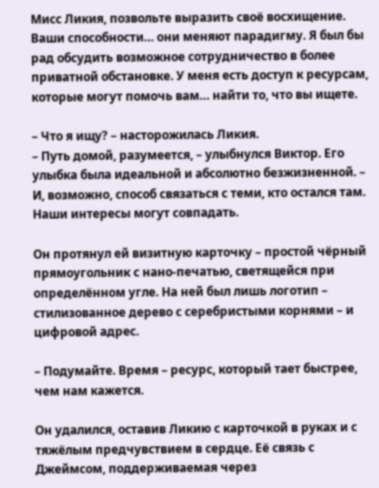Мисс Ликия, позвольте выразить своё восхищение. Ваши способности… они меняют парадигму. Я был бы рад обсудить возможное сотрудничество в более приватной обстановке. У меня есть доступ к ресурсам, которые могут помочь вам… найти то, что вы ищете.

– Что я ищу? – насторожилась Ликия.
– Путь домой, разумеется, – улыбнулся Виктор. Его улыбка была идеальной и абсолютно безжизненной. – И, возможно, способ связаться с теми, кто остался там. Наши интересы могут совпадать.

Он протянул ей визитную карточку – простой чёрный прямоугольник с нано-печатью, светящейся при определённом угле. На ней был лишь логотип – стилизованное дерево с серебристыми корнями – и цифровой адрес.

– Подумайте. Время – ресурс, который тает быстрее, чем нам кажется.

Он удалился, оставив Ликию с карточкой в руках и с тяжёлым предчувствием в сердце. Её связь с Джеймсом, поддерживаемая через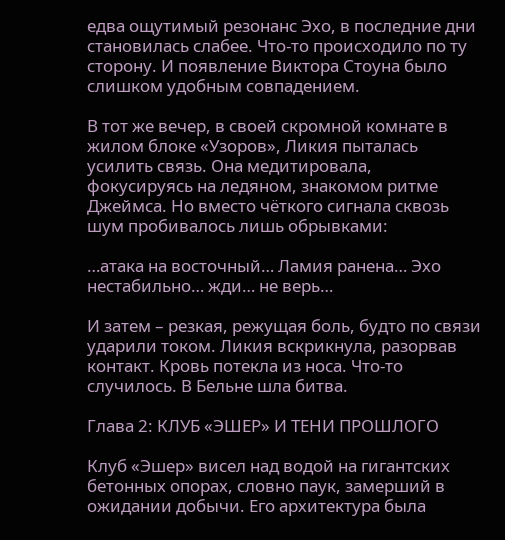едва ощутимый резонанс Эхо, в последние дни становилась слабее. Что-то происходило по ту сторону. И появление Виктора Стоуна было слишком удобным совпадением.

В тот же вечер, в своей скромной комнате в жилом блоке «Узоров», Ликия пыталась усилить связь. Она медитировала, фокусируясь на ледяном, знакомом ритме Джеймса. Но вместо чёткого сигнала сквозь шум пробивалось лишь обрывками:

…атака на восточный… Ламия ранена… Эхо нестабильно… жди… не верь…

И затем – резкая, режущая боль, будто по связи ударили током. Ликия вскрикнула, разорвав контакт. Кровь потекла из носа. Что-то случилось. В Бельне шла битва.

Глава 2: КЛУБ «ЭШЕР» И ТЕНИ ПРОШЛОГО

Клуб «Эшер» висел над водой на гигантских бетонных опорах, словно паук, замерший в ожидании добычи. Его архитектура была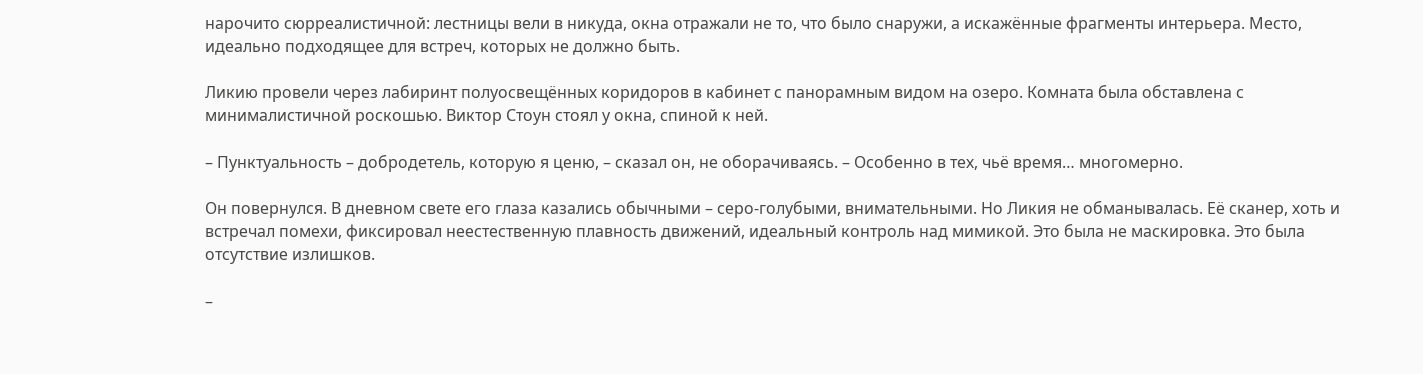нарочито сюрреалистичной: лестницы вели в никуда, окна отражали не то, что было снаружи, а искажённые фрагменты интерьера. Место, идеально подходящее для встреч, которых не должно быть.

Ликию провели через лабиринт полуосвещённых коридоров в кабинет с панорамным видом на озеро. Комната была обставлена с минималистичной роскошью. Виктор Стоун стоял у окна, спиной к ней.

– Пунктуальность – добродетель, которую я ценю, – сказал он, не оборачиваясь. – Особенно в тех, чьё время… многомерно.

Он повернулся. В дневном свете его глаза казались обычными – серо-голубыми, внимательными. Но Ликия не обманывалась. Её сканер, хоть и встречал помехи, фиксировал неестественную плавность движений, идеальный контроль над мимикой. Это была не маскировка. Это была отсутствие излишков.

–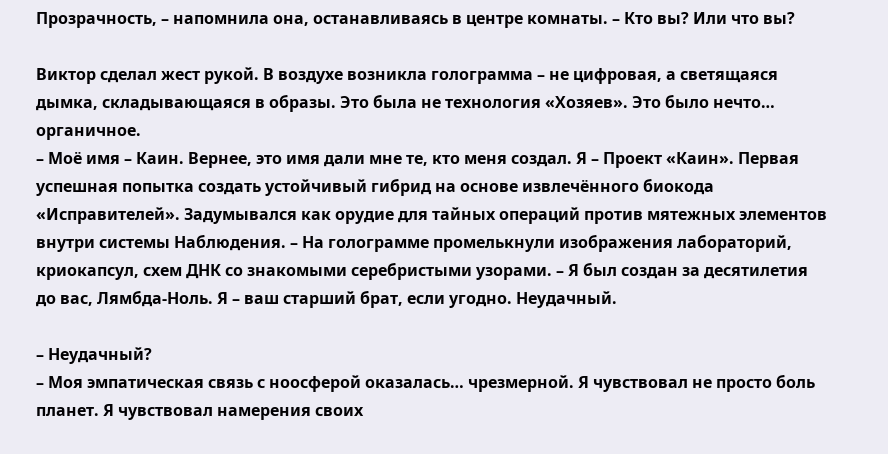Прозрачность, – напомнила она, останавливаясь в центре комнаты. – Кто вы? Или что вы?

Виктор сделал жест рукой. В воздухе возникла голограмма – не цифровая, а светящаяся дымка, складывающаяся в образы. Это была не технология «Хозяев». Это было нечто… органичное.
– Моё имя – Каин. Вернее, это имя дали мне те, кто меня создал. Я – Проект «Каин». Первая успешная попытка создать устойчивый гибрид на основе извлечённого биокода «Исправителей». Задумывался как орудие для тайных операций против мятежных элементов внутри системы Наблюдения. – На голограмме промелькнули изображения лабораторий, криокапсул, схем ДНК со знакомыми серебристыми узорами. – Я был создан за десятилетия до вас, Лямбда-Ноль. Я – ваш старший брат, если угодно. Неудачный.

– Неудачный?
– Моя эмпатическая связь с ноосферой оказалась… чрезмерной. Я чувствовал не просто боль планет. Я чувствовал намерения своих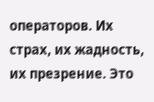операторов. Их страх, их жадность, их презрение. Это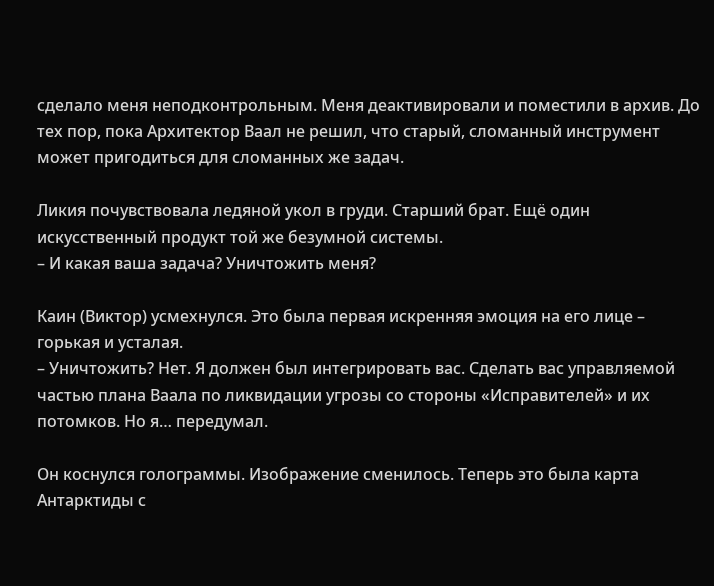сделало меня неподконтрольным. Меня деактивировали и поместили в архив. До тех пор, пока Архитектор Ваал не решил, что старый, сломанный инструмент может пригодиться для сломанных же задач.

Ликия почувствовала ледяной укол в груди. Старший брат. Ещё один искусственный продукт той же безумной системы.
– И какая ваша задача? Уничтожить меня?

Каин (Виктор) усмехнулся. Это была первая искренняя эмоция на его лице – горькая и усталая.
– Уничтожить? Нет. Я должен был интегрировать вас. Сделать вас управляемой частью плана Ваала по ликвидации угрозы со стороны «Исправителей» и их потомков. Но я… передумал.

Он коснулся голограммы. Изображение сменилось. Теперь это была карта Антарктиды с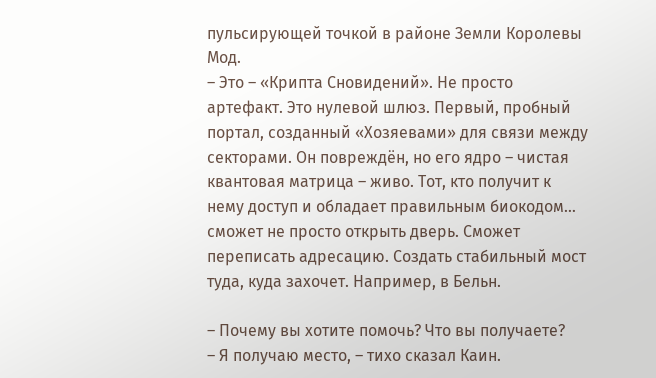пульсирующей точкой в районе Земли Королевы Мод.
– Это – «Крипта Сновидений». Не просто артефакт. Это нулевой шлюз. Первый, пробный портал, созданный «Хозяевами» для связи между секторами. Он повреждён, но его ядро – чистая квантовая матрица – живо. Тот, кто получит к нему доступ и обладает правильным биокодом… сможет не просто открыть дверь. Сможет переписать адресацию. Создать стабильный мост туда, куда захочет. Например, в Бельн.

– Почему вы хотите помочь? Что вы получаете?
– Я получаю место, – тихо сказал Каин.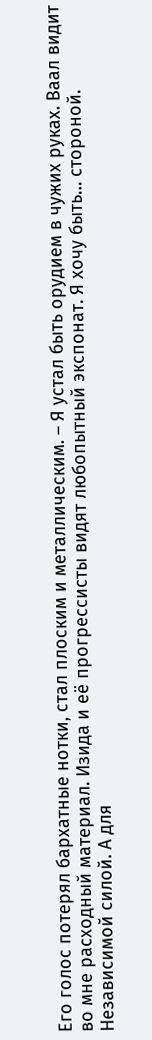Его голос потерял бархатные нотки, стал плоским и металлическим. – Я устал быть орудием в чужих руках. Ваал видит во мне расходный материал. Изида и её прогрессисты видят любопытный экспонат. Я хочу быть… стороной. Независимой силой. А для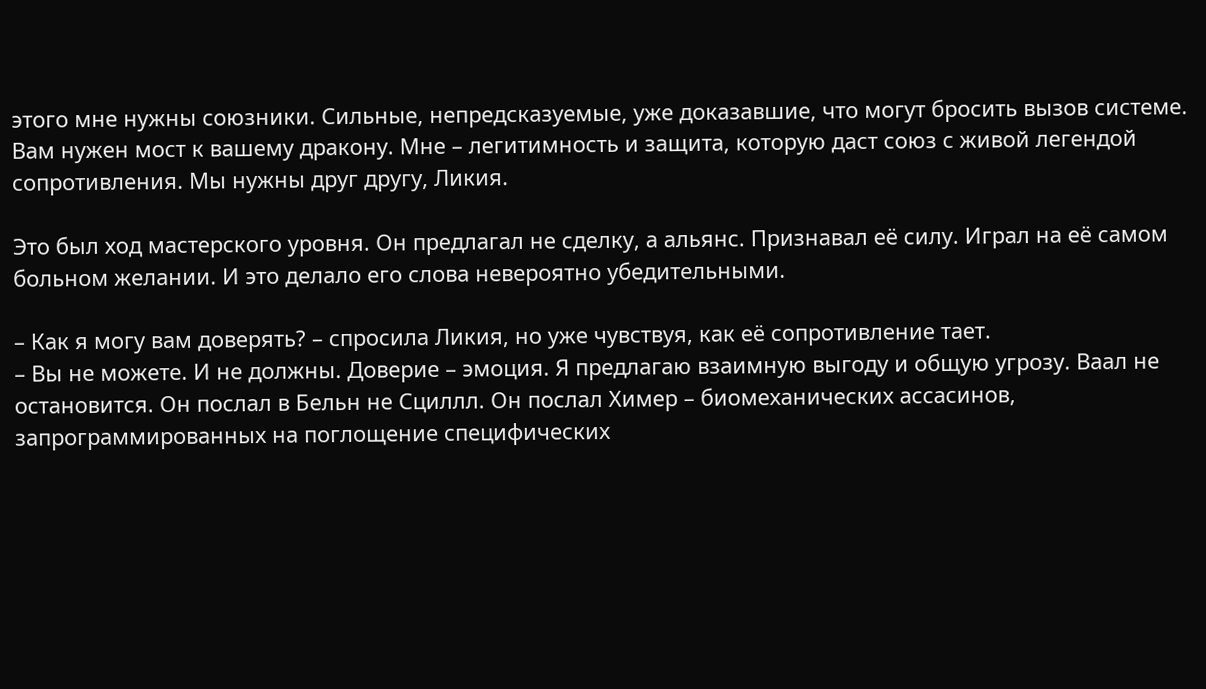этого мне нужны союзники. Сильные, непредсказуемые, уже доказавшие, что могут бросить вызов системе. Вам нужен мост к вашему дракону. Мне – легитимность и защита, которую даст союз с живой легендой сопротивления. Мы нужны друг другу, Ликия.

Это был ход мастерского уровня. Он предлагал не сделку, а альянс. Признавал её силу. Играл на её самом больном желании. И это делало его слова невероятно убедительными.

– Как я могу вам доверять? – спросила Ликия, но уже чувствуя, как её сопротивление тает.
– Вы не можете. И не должны. Доверие – эмоция. Я предлагаю взаимную выгоду и общую угрозу. Ваал не остановится. Он послал в Бельн не Сциллл. Он послал Химер – биомеханических ассасинов, запрограммированных на поглощение специфических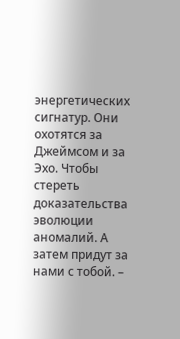энергетических сигнатур. Они охотятся за Джеймсом и за Эхо. Чтобы стереть доказательства эволюции аномалий. А затем придут за нами с тобой. –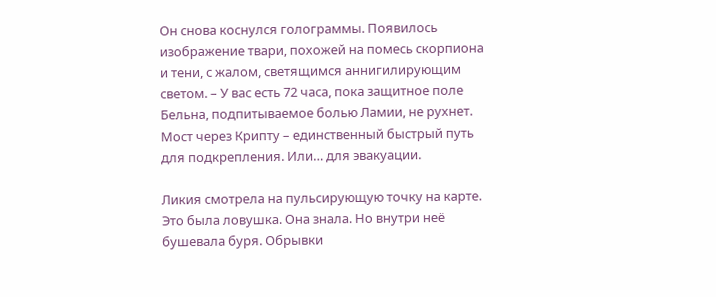Он снова коснулся голограммы. Появилось изображение твари, похожей на помесь скорпиона и тени, с жалом, светящимся аннигилирующим светом. – У вас есть 72 часа, пока защитное поле Бельна, подпитываемое болью Ламии, не рухнет. Мост через Крипту – единственный быстрый путь для подкрепления. Или… для эвакуации.

Ликия смотрела на пульсирующую точку на карте. Это была ловушка. Она знала. Но внутри неё бушевала буря. Обрывки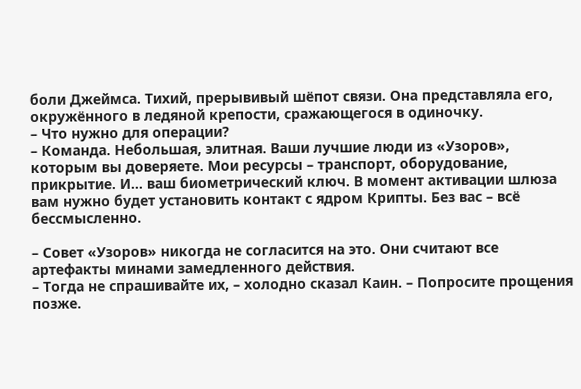боли Джеймса. Тихий, прерывивый шёпот связи. Она представляла его, окружённого в ледяной крепости, сражающегося в одиночку.
– Что нужно для операции?
– Команда. Небольшая, элитная. Ваши лучшие люди из «Узоров», которым вы доверяете. Мои ресурсы – транспорт, оборудование, прикрытие. И… ваш биометрический ключ. В момент активации шлюза вам нужно будет установить контакт с ядром Крипты. Без вас – всё бессмысленно.

– Совет «Узоров» никогда не согласится на это. Они считают все артефакты минами замедленного действия.
– Тогда не спрашивайте их, – холодно сказал Каин. – Попросите прощения позже.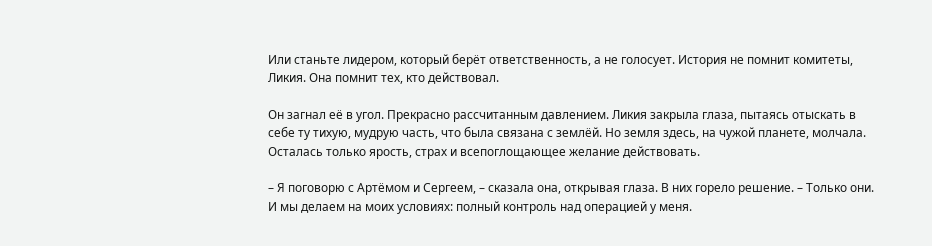Или станьте лидером, который берёт ответственность, а не голосует. История не помнит комитеты, Ликия. Она помнит тех, кто действовал.

Он загнал её в угол. Прекрасно рассчитанным давлением. Ликия закрыла глаза, пытаясь отыскать в себе ту тихую, мудрую часть, что была связана с землёй. Но земля здесь, на чужой планете, молчала. Осталась только ярость, страх и всепоглощающее желание действовать.

– Я поговорю с Артёмом и Сергеем, – сказала она, открывая глаза. В них горело решение. – Только они. И мы делаем на моих условиях: полный контроль над операцией у меня.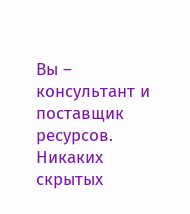Вы – консультант и поставщик ресурсов. Никаких скрытых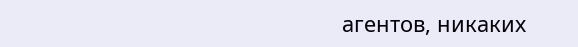агентов, никаких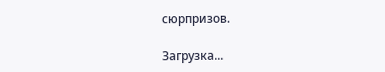сюрпризов.

Загрузка...